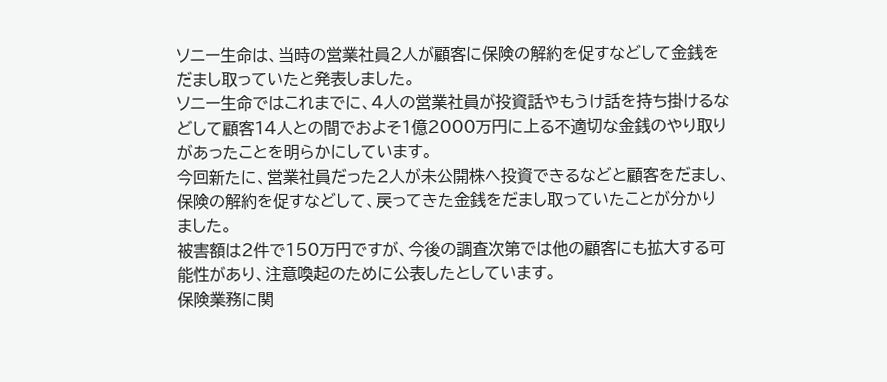ソニー生命は、当時の営業社員2人が顧客に保険の解約を促すなどして金銭をだまし取っていたと発表しました。
ソニー生命ではこれまでに、4人の営業社員が投資話やもうけ話を持ち掛けるなどして顧客14人との間でおよそ1億2000万円に上る不適切な金銭のやり取りがあったことを明らかにしています。
今回新たに、営業社員だった2人が未公開株へ投資できるなどと顧客をだまし、保険の解約を促すなどして、戻ってきた金銭をだまし取っていたことが分かりました。
被害額は2件で150万円ですが、今後の調査次第では他の顧客にも拡大する可能性があり、注意喚起のために公表したとしています。
保険業務に関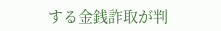する金銭詐取が判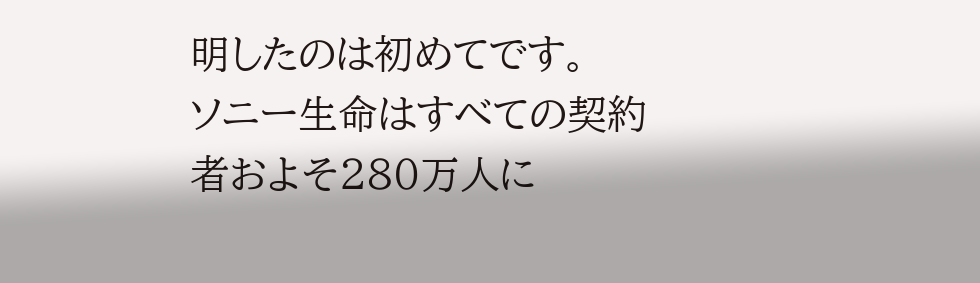明したのは初めてです。
ソニー生命はすべての契約者およそ280万人に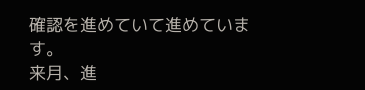確認を進めていて進めています。
来月、進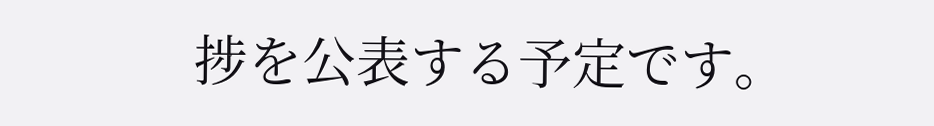捗を公表する予定です。